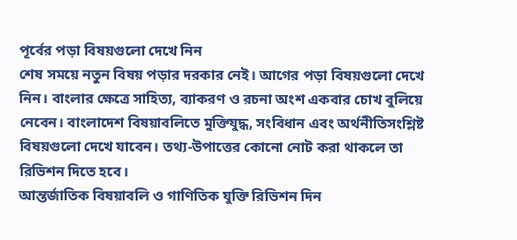পূর্বের পড়া বিষয়গুলো দেখে নিন
শেষ সময়ে নতুন বিষয় পড়ার দরকার নেই। আগের পড়া বিষয়গুলো দেখে নিন। বাংলার ক্ষেত্রে সাহিত্য, ব্যাকরণ ও রচনা অংশ একবার চোখ বুলিয়ে নেবেন। বাংলাদেশ বিষয়াবলিতে মুক্তিযুদ্ধ, সংবিধান এবং অর্থনীতিসংশ্লিষ্ট বিষয়গুলো দেখে যাবেন। তথ্য-উপাত্তের কোনো নোট করা থাকলে তা রিভিশন দিতে হবে।
আন্তর্জাতিক বিষয়াবলি ও গাণিতিক যুক্তি রিভিশন দিন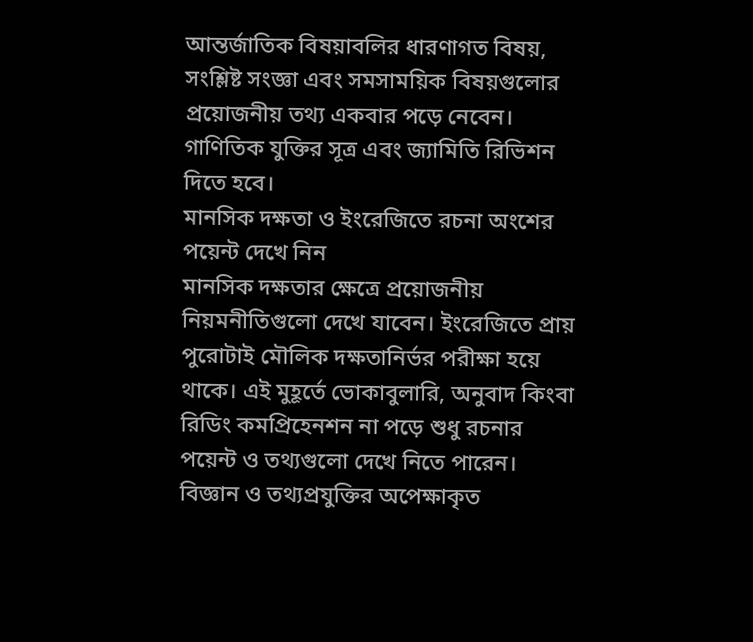আন্তর্জাতিক বিষয়াবলির ধারণাগত বিষয়, সংশ্লিষ্ট সংজ্ঞা এবং সমসাময়িক বিষয়গুলোর প্রয়োজনীয় তথ্য একবার পড়ে নেবেন। গাণিতিক যুক্তির সূত্র এবং জ্যামিতি রিভিশন দিতে হবে।
মানসিক দক্ষতা ও ইংরেজিতে রচনা অংশের পয়েন্ট দেখে নিন
মানসিক দক্ষতার ক্ষেত্রে প্রয়োজনীয় নিয়মনীতিগুলো দেখে যাবেন। ইংরেজিতে প্রায় পুরোটাই মৌলিক দক্ষতানির্ভর পরীক্ষা হয়ে থাকে। এই মুহূর্তে ভোকাবুলারি, অনুবাদ কিংবা রিডিং কমপ্রিহেনশন না পড়ে শুধু রচনার পয়েন্ট ও তথ্যগুলো দেখে নিতে পারেন।
বিজ্ঞান ও তথ্যপ্রযুক্তির অপেক্ষাকৃত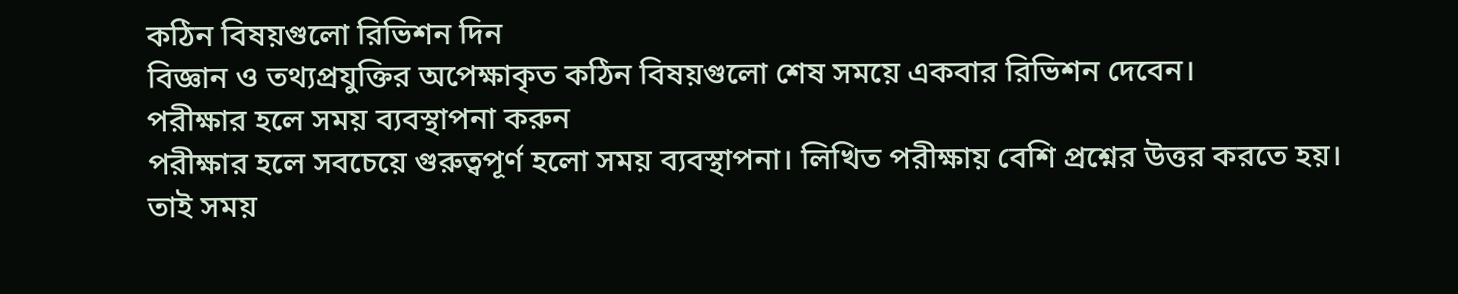কঠিন বিষয়গুলো রিভিশন দিন
বিজ্ঞান ও তথ্যপ্রযুক্তির অপেক্ষাকৃত কঠিন বিষয়গুলো শেষ সময়ে একবার রিভিশন দেবেন।
পরীক্ষার হলে সময় ব্যবস্থাপনা করুন
পরীক্ষার হলে সবচেয়ে গুরুত্বপূর্ণ হলো সময় ব্যবস্থাপনা। লিখিত পরীক্ষায় বেশি প্রশ্নের উত্তর করতে হয়। তাই সময়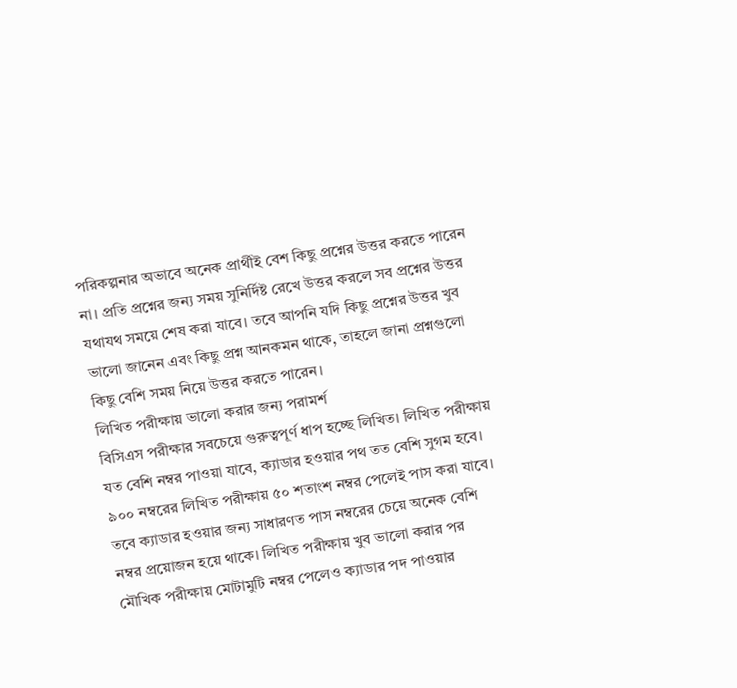পরিকল্পনার অভাবে অনেক প্রার্থীই বেশ কিছু প্রশ্নের উত্তর করতে পারেন না। প্রতি প্রশ্নের জন্য সময় সুনির্দিষ্ট রেখে উত্তর করলে সব প্রশ্নের উত্তর যথাযথ সময়ে শেষ করা যাবে। তবে আপনি যদি কিছু প্রশ্নের উত্তর খুব ভালো জানেন এবং কিছু প্রশ্ন আনকমন থাকে, তাহলে জানা প্রশ্নগুলো কিছু বেশি সময় নিয়ে উত্তর করতে পারেন।
লিখিত পরীক্ষায় ভালো করার জন্য পরামর্শ
বিসিএস পরীক্ষার সবচেয়ে গুরুত্বপূর্ণ ধাপ হচ্ছে লিখিত। লিখিত পরীক্ষায় যত বেশি নম্বর পাওয়া যাবে, ক্যাডার হওয়ার পথ তত বেশি সুগম হবে। ৯০০ নম্বরের লিখিত পরীক্ষায় ৫০ শতাংশ নম্বর পেলেই পাস করা যাবে। তবে ক্যাডার হওয়ার জন্য সাধারণত পাস নম্বরের চেয়ে অনেক বেশি নম্বর প্রয়োজন হয়ে থাকে। লিখিত পরীক্ষায় খুব ভালো করার পর মৌখিক পরীক্ষায় মোটামুটি নম্বর পেলেও ক্যাডার পদ পাওয়ার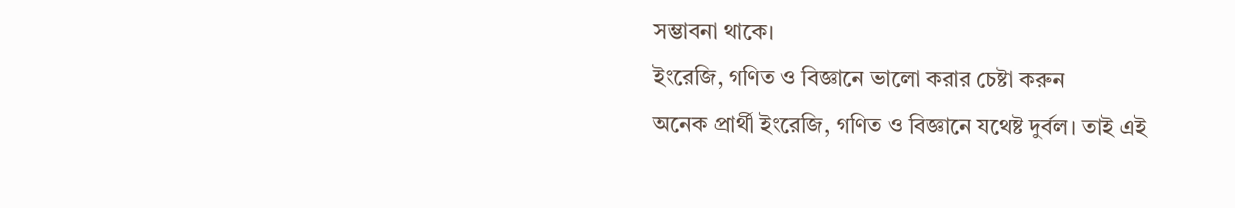সম্ভাবনা থাকে।
ইংরেজি, গণিত ও বিজ্ঞানে ভালো করার চেষ্টা করুন
অনেক প্রার্থী ইংরেজি, গণিত ও বিজ্ঞানে যথেষ্ট দুর্বল। তাই এই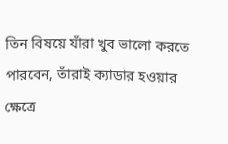তিন বিষয়ে যাঁরা খুব ভালো করতে পারবেন, তাঁরাই ক্যাডার হওয়ার ক্ষেত্রে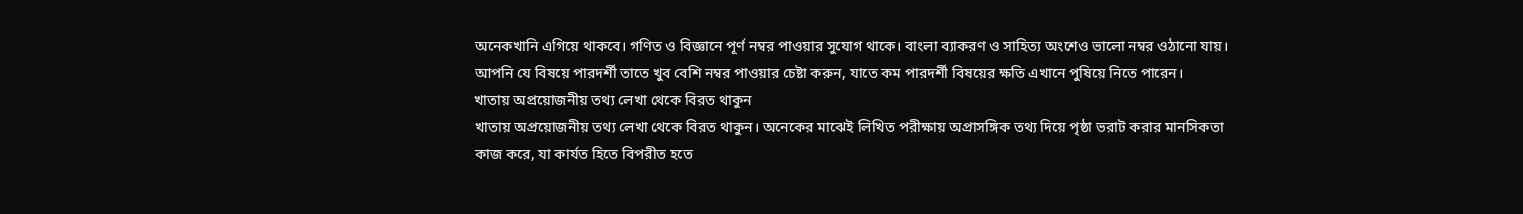অনেকখানি এগিয়ে থাকবে। গণিত ও বিজ্ঞানে পূর্ণ নম্বর পাওয়ার সুযোগ থাকে। বাংলা ব্যাকরণ ও সাহিত্য অংশেও ভালো নম্বর ওঠানো যায়। আপনি যে বিষয়ে পারদর্শী তাতে খুব বেশি নম্বর পাওয়ার চেষ্টা করুন, যাতে কম পারদর্শী বিষয়ের ক্ষতি এখানে পুষিয়ে নিতে পারেন।
খাতায় অপ্রয়োজনীয় তথ্য লেখা থেকে বিরত থাকুন
খাতায় অপ্রয়োজনীয় তথ্য লেখা থেকে বিরত থাকুন। অনেকের মাঝেই লিখিত পরীক্ষায় অপ্রাসঙ্গিক তথ্য দিয়ে পৃষ্ঠা ভরাট করার মানসিকতা কাজ করে, যা কার্যত হিতে বিপরীত হতে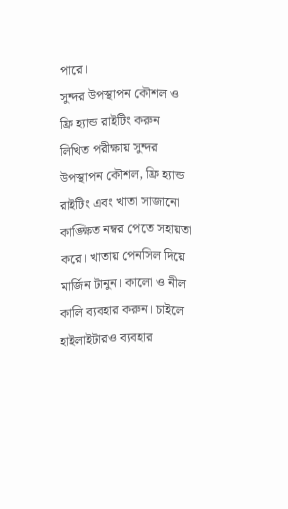পারে।
সুন্দর উপস্থাপন কৌশল ও ফ্রি হ্যান্ড রাইটিং করুন
লিখিত পরীক্ষায় সুন্দর উপস্থাপন কৌশল, ফ্রি হ্যান্ড রাইটিং এবং খাতা সাজানো কাঙ্ক্ষিত নম্বর পেতে সহায়তা করে। খাতায় পেনসিল দিয়ে মার্জিন টানুন। কালো ও নীল কালি ব্যবহার করুন। চাইলে হাইলাইটারও ব্যবহার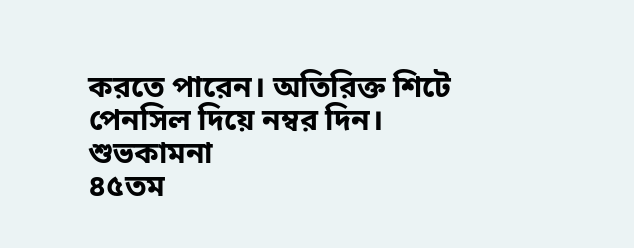করতে পারেন। অতিরিক্ত শিটে পেনসিল দিয়ে নম্বর দিন।
শুভকামনা
৪৫তম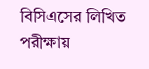বিসিএসের লিখিত পরীক্ষায়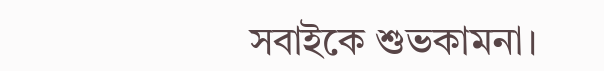সবাইকে শুভকামনা।